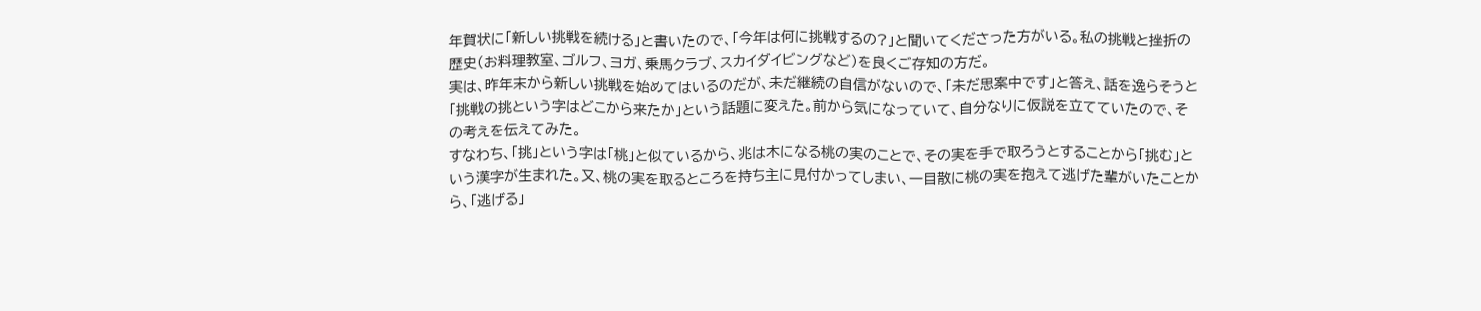年賀状に「新しい挑戦を続ける」と書いたので、「今年は何に挑戦するの?」と聞いてくださった方がいる。私の挑戦と挫折の歴史(お料理教室、ゴルフ、ヨガ、乗馬クラブ、スカイダイビングなど)を良くご存知の方だ。
実は、昨年末から新しい挑戦を始めてはいるのだが、未だ継続の自信がないので、「未だ思案中です」と答え、話を逸らそうと「挑戦の挑という字はどこから来たか」という話題に変えた。前から気になっていて、自分なりに仮説を立てていたので、その考えを伝えてみた。
すなわち、「挑」という字は「桃」と似ているから、兆は木になる桃の実のことで、その実を手で取ろうとすることから「挑む」という漢字が生まれた。又、桃の実を取るところを持ち主に見付かってしまい、一目散に桃の実を抱えて逃げた輩がいたことから、「逃げる」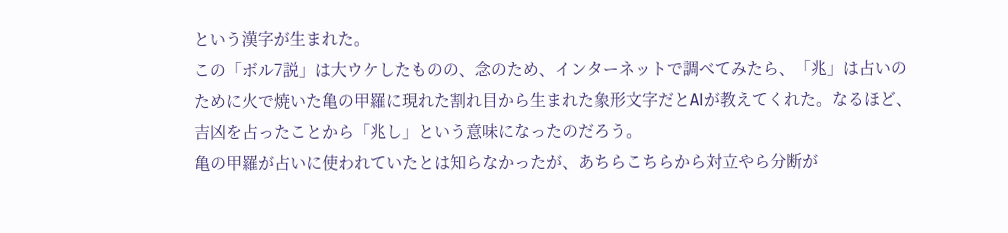という漢字が生まれた。
この「ボル7説」は大ウケしたものの、念のため、インターネットで調べてみたら、「兆」は占いのために火で焼いた亀の甲羅に現れた割れ目から生まれた象形文字だとAIが教えてくれた。なるほど、吉凶を占ったことから「兆し」という意味になったのだろう。
亀の甲羅が占いに使われていたとは知らなかったが、あちらこちらから対立やら分断が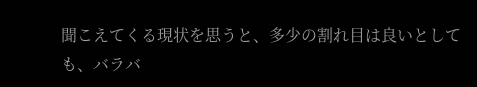聞こえてくる現状を思うと、多少の割れ目は良いとしても、バラバ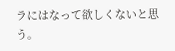ラにはなって欲しくないと思う。